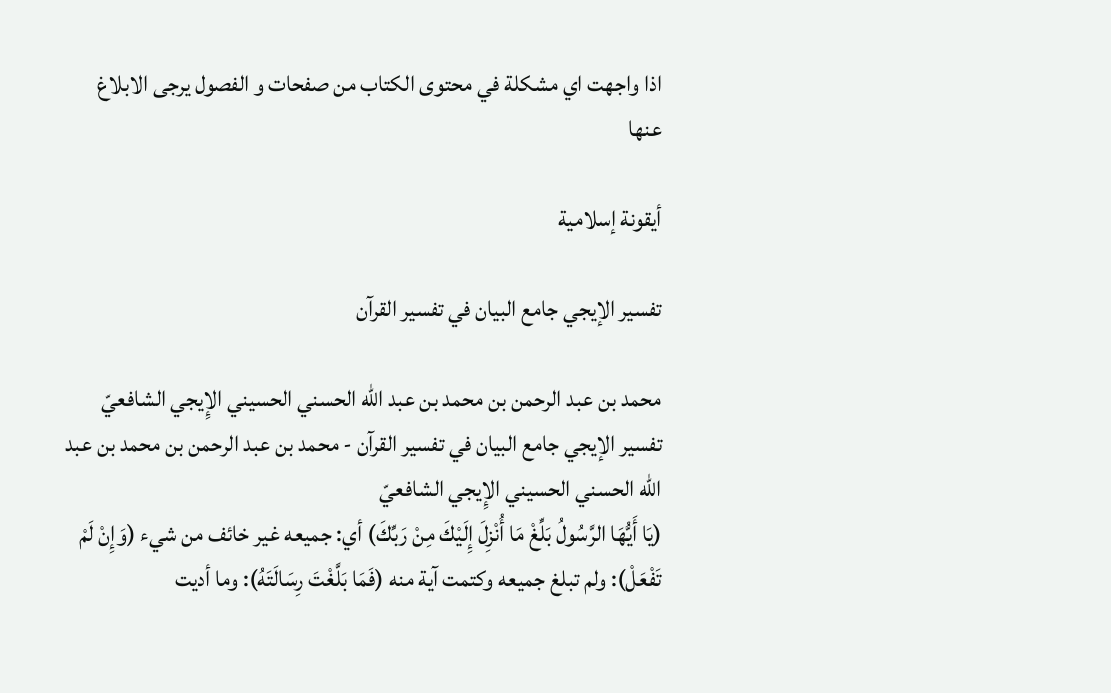اذا واجهت اي مشكلة في محتوى الكتاب من صفحات و الفصول يرجى الابلاغ عنها

أيقونة إسلامية

تفسير الإيجي جامع البيان في تفسير القرآن

محمد بن عبد الرحمن بن محمد بن عبد الله الحسني الحسيني الإِيجي الشافعيّ
تفسير الإيجي جامع البيان في تفسير القرآن - محمد بن عبد الرحمن بن محمد بن عبد الله الحسني الحسيني الإِيجي الشافعيّ
(يَا أَيُّهَا الرَّسُولُ بَلِّغْ مَا أُنْزِلَ إِلَيْكَ مِنْ رَبِّكَ) أي: جميعه غير خائف من شيء (وَإِنْ لَمْ تَفْعَلْ): ولم تبلغ جميعه وكتمت آية منه (فَمَا بَلَّغْتَ رِسَالَتَهُ): وما أديت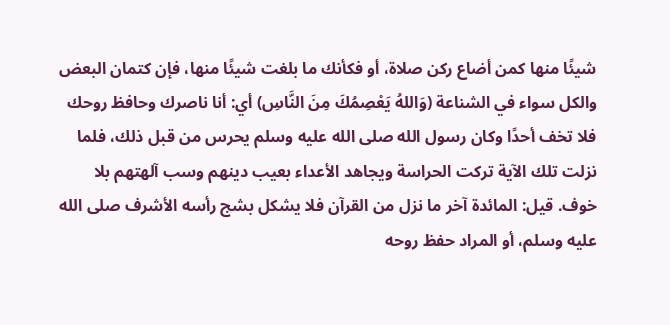شيئًا منها كمن أضاع ركن صلاة، أو فكأنك ما بلغت شيئًا منها، فإن كتمان البعض والكل سواء في الشناعة (وَاللهُ يَعْصِمُكَ مِنَ النَّاسِ) أي: أنا ناصرك وحافظ روحك فلا تخف أحدًا وكان رسول الله صلى الله عليه وسلم يحرس من قبل ذلك، فلما نزلت تلك الآية تركت الحراسة ويجاهد الأعداء بعيب دينهم وسب آلهتهم بلا خوف. قيل: المائدة آخر ما نزل من القرآن فلا يشكل بشج رأسه الأشرف صلى الله عليه وسلم، أو المراد حفظ روحه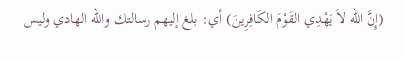(إِنَّ الله لاَ يَهْدِي القَوْمَ الكَافِرِينَ) أي: بلغ إليهم رسالتك والله الهادي وليس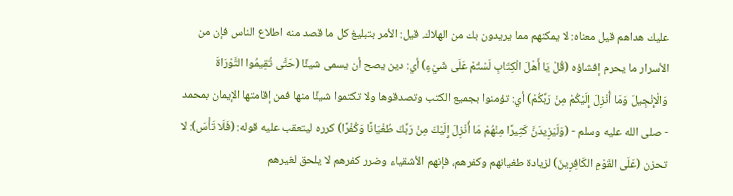عليك هداهم قيل معناه: لا يمكنهم مما يريدون بك من الهلاك. قيل: الأمر بتبليغ كل ما قصد منه اطلاع الناس فإن من الأسرار ما يحرم إفشاؤه (قُلْ يَا أَهْلَ الْكِتَابِ لَسْتُمْ عَلَى شَيْءٍ) أي: دين يصح أن يسمى شيئًا (حَتَّى تُقِيمُوا التَّوْرَاةَ وَالْإِنْجِيلَ وَمَا أُنْزِلَ إِلَيْكُمْ مِنْ رَبِّكُمْ) أي: تؤمنوا بجميع الكتب وتصدقوها ولا تكتموا شيئًا منها فمن إقامتها الإيمان بمحمد - صلى الله عليه وسلم - (وَلَيَزِيدَنَّ كَثِيرًا مِنْهُمْ مَا أُنْزِلَ إِلَيْكَ مِنْ رَبِّكَ طُغْيَانًا وَكُفْرًا) كرره ليتعقب عليه قوله: (فَلَا تَأْسَ): لا تحزن (عَلَى القَوْمِ الكَافِرِينَ) لزيادة طغيانهم وكفرهم، فإنهم الأشقياء وضرر كفرهم لا يلحق لغيرهم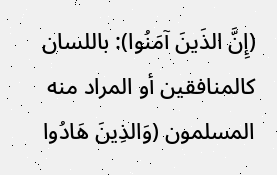(إِنَّ الذَينَ آمَنُوا): باللسان كالمنافقين أو المراد منه المسلمون (وَالذِينَ هَادُوا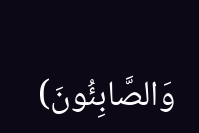وَالصَّابِئُونَ)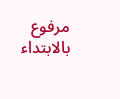مرفوع بالابتداء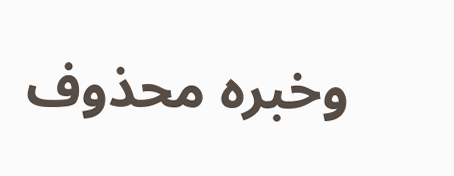وخبره محذوف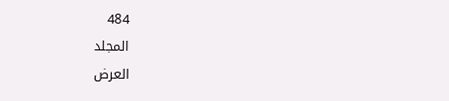484
المجلد
العرض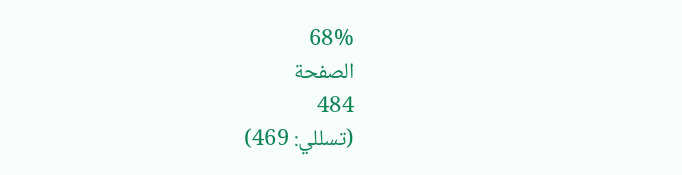68%
الصفحة
484
(تسللي: 469)